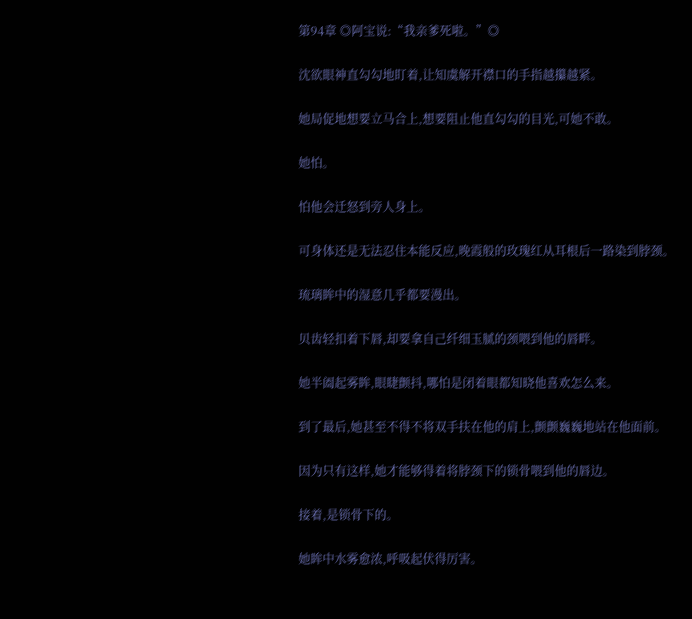第94章 ◎阿宝说:“我亲爹死啦。”◎

沈欲眼神直勾勾地盯着,让知虞解开襟口的手指越攥越紧。

她局促地想要立马合上,想要阻止他直勾勾的目光,可她不敢。

她怕。

怕他会迁怒到旁人身上。

可身体还是无法忍住本能反应,晚霞般的玫瑰红从耳根后一路染到脖颈。

琉璃眸中的湿意几乎都要漫出。

贝齿轻扣着下唇,却要拿自己纤细玉腻的颈喂到他的唇畔。

她半阖起雾眸,眼睫颤抖,哪怕是闭着眼都知晓他喜欢怎么来。

到了最后,她甚至不得不将双手扶在他的肩上,颤颤巍巍地站在他面前。

因为只有这样,她才能够得着将脖颈下的锁骨喂到他的唇边。

接着,是锁骨下的。

她眸中水雾愈浓,呼吸起伏得厉害。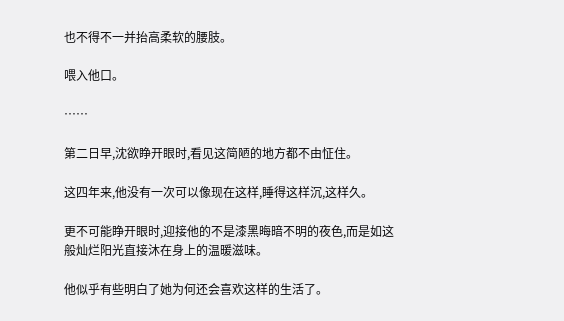也不得不一并抬高柔软的腰肢。

喂入他口。

……

第二日早,沈欲睁开眼时,看见这简陋的地方都不由怔住。

这四年来,他没有一次可以像现在这样,睡得这样沉,这样久。

更不可能睁开眼时,迎接他的不是漆黑晦暗不明的夜色,而是如这般灿烂阳光直接沐在身上的温暖滋味。

他似乎有些明白了她为何还会喜欢这样的生活了。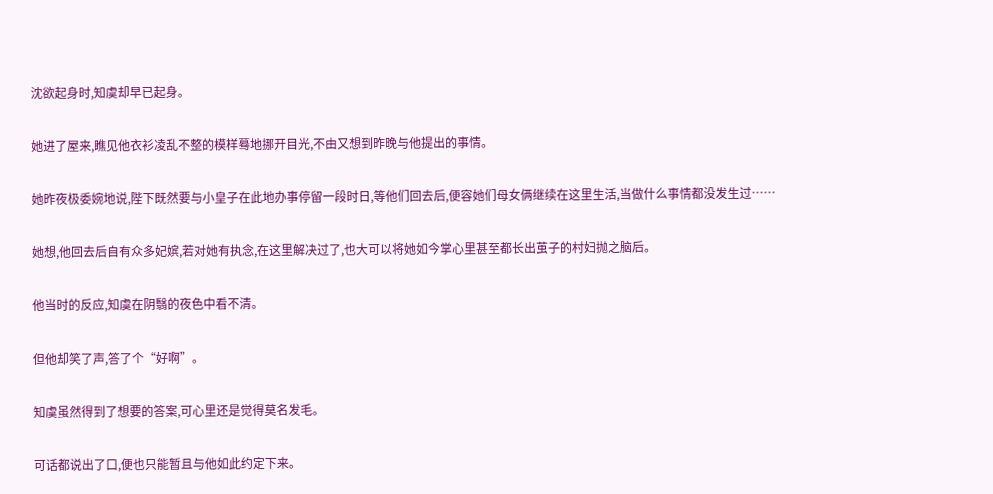沈欲起身时,知虞却早已起身。

她进了屋来,瞧见他衣衫凌乱不整的模样蓦地挪开目光,不由又想到昨晚与他提出的事情。

她昨夜极委婉地说,陛下既然要与小皇子在此地办事停留一段时日,等他们回去后,便容她们母女俩继续在这里生活,当做什么事情都没发生过……

她想,他回去后自有众多妃嫔,若对她有执念,在这里解决过了,也大可以将她如今掌心里甚至都长出茧子的村妇抛之脑后。

他当时的反应,知虞在阴翳的夜色中看不清。

但他却笑了声,答了个“好啊”。

知虞虽然得到了想要的答案,可心里还是觉得莫名发毛。

可话都说出了口,便也只能暂且与他如此约定下来。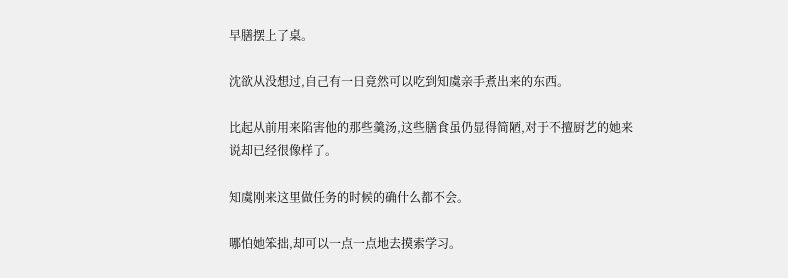早膳摆上了桌。

沈欲从没想过,自己有一日竟然可以吃到知虞亲手煮出来的东西。

比起从前用来陷害他的那些羹汤,这些膳食虽仍显得简陋,对于不擅厨艺的她来说却已经很像样了。

知虞刚来这里做任务的时候的确什么都不会。

哪怕她笨拙,却可以一点一点地去摸索学习。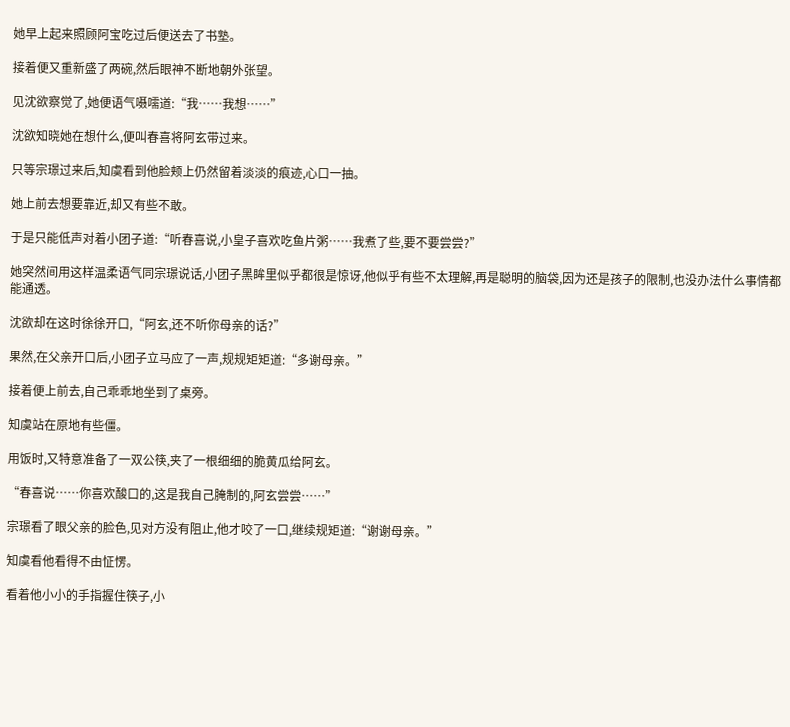她早上起来照顾阿宝吃过后便送去了书塾。

接着便又重新盛了两碗,然后眼神不断地朝外张望。

见沈欲察觉了,她便语气嗫嚅道:“我……我想……”

沈欲知晓她在想什么,便叫春喜将阿玄带过来。

只等宗璟过来后,知虞看到他脸颊上仍然留着淡淡的痕迹,心口一抽。

她上前去想要靠近,却又有些不敢。

于是只能低声对着小团子道:“听春喜说,小皇子喜欢吃鱼片粥……我煮了些,要不要尝尝?”

她突然间用这样温柔语气同宗璟说话,小团子黑眸里似乎都很是惊讶,他似乎有些不太理解,再是聪明的脑袋,因为还是孩子的限制,也没办法什么事情都能通透。

沈欲却在这时徐徐开口,“阿玄,还不听你母亲的话?”

果然,在父亲开口后,小团子立马应了一声,规规矩矩道:“多谢母亲。”

接着便上前去,自己乖乖地坐到了桌旁。

知虞站在原地有些僵。

用饭时,又特意准备了一双公筷,夹了一根细细的脆黄瓜给阿玄。

“春喜说……你喜欢酸口的,这是我自己腌制的,阿玄尝尝……”

宗璟看了眼父亲的脸色,见对方没有阻止,他才咬了一口,继续规矩道:“谢谢母亲。”

知虞看他看得不由怔愣。

看着他小小的手指握住筷子,小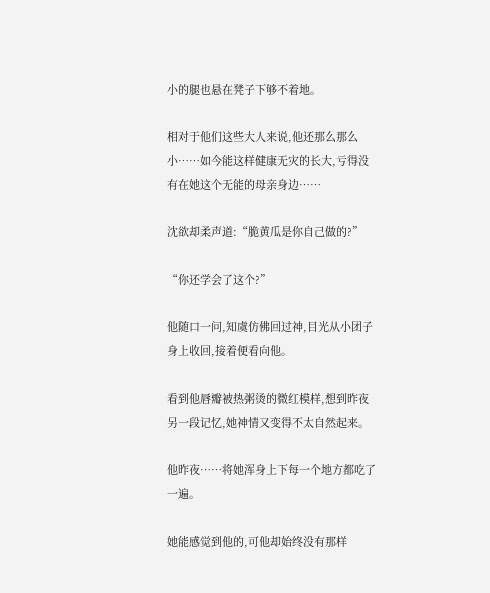小的腿也悬在凳子下够不着地。

相对于他们这些大人来说,他还那么那么小……如今能这样健康无灾的长大,亏得没有在她这个无能的母亲身边……

沈欲却柔声道:“脆黄瓜是你自己做的?”

“你还学会了这个?”

他随口一问,知虞仿佛回过神,目光从小团子身上收回,接着便看向他。

看到他唇瓣被热粥烫的微红模样,想到昨夜另一段记忆,她神情又变得不太自然起来。

他昨夜……将她浑身上下每一个地方都吃了一遍。

她能感觉到他的,可他却始终没有那样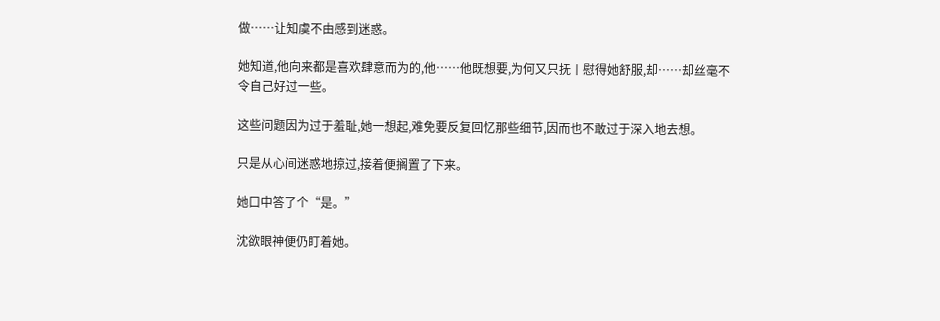做……让知虞不由感到迷惑。

她知道,他向来都是喜欢肆意而为的,他……他既想要,为何又只抚丨慰得她舒服,却……却丝毫不令自己好过一些。

这些问题因为过于羞耻,她一想起,难免要反复回忆那些细节,因而也不敢过于深入地去想。

只是从心间迷惑地掠过,接着便搁置了下来。

她口中答了个“是。”

沈欲眼神便仍盯着她。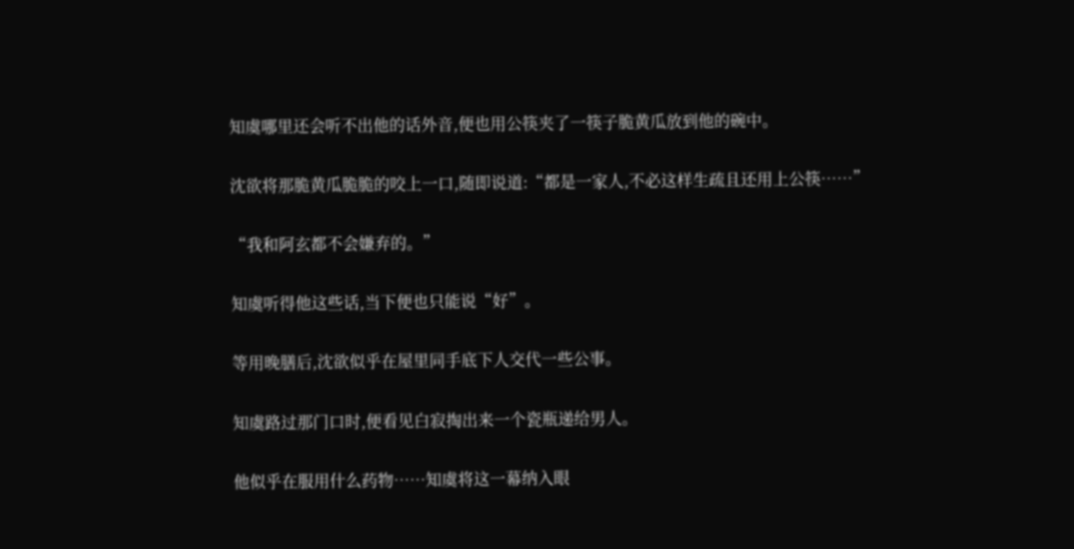知虞哪里还会听不出他的话外音,便也用公筷夹了一筷子脆黄瓜放到他的碗中。

沈欲将那脆黄瓜脆脆的咬上一口,随即说道:“都是一家人,不必这样生疏且还用上公筷……”

“我和阿玄都不会嫌弃的。”

知虞听得他这些话,当下便也只能说“好”。

等用晚膳后,沈欲似乎在屋里同手底下人交代一些公事。

知虞路过那门口时,便看见白寂掏出来一个瓷瓶递给男人。

他似乎在服用什么药物……知虞将这一幕纳入眼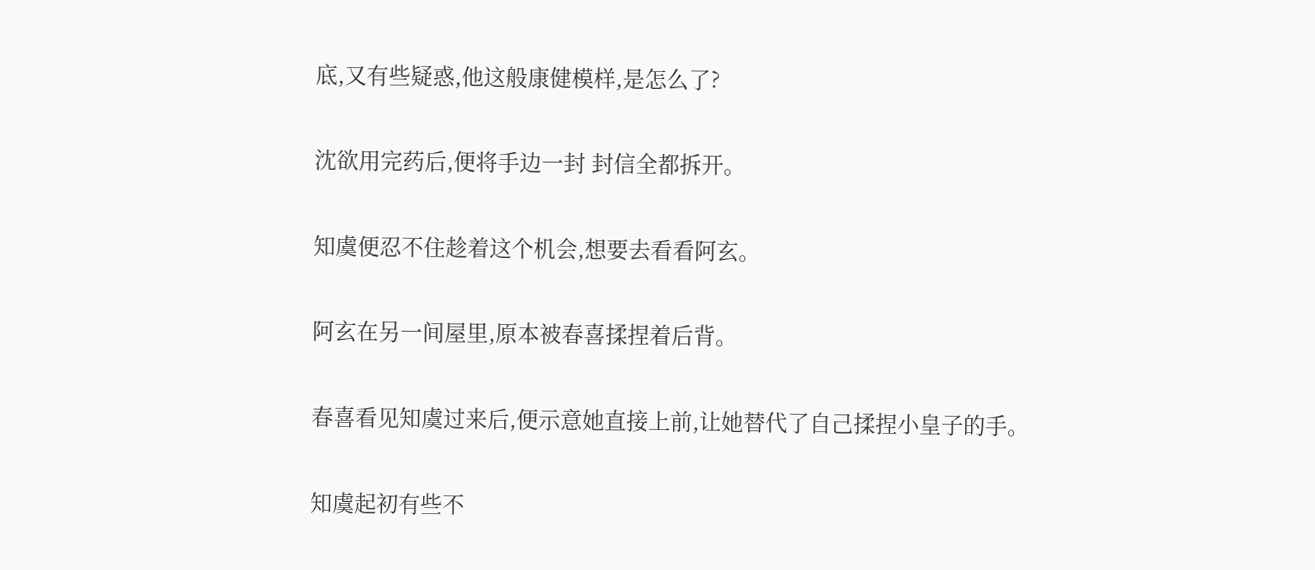底,又有些疑惑,他这般康健模样,是怎么了?

沈欲用完药后,便将手边一封 封信全都拆开。

知虞便忍不住趁着这个机会,想要去看看阿玄。

阿玄在另一间屋里,原本被春喜揉捏着后背。

春喜看见知虞过来后,便示意她直接上前,让她替代了自己揉捏小皇子的手。

知虞起初有些不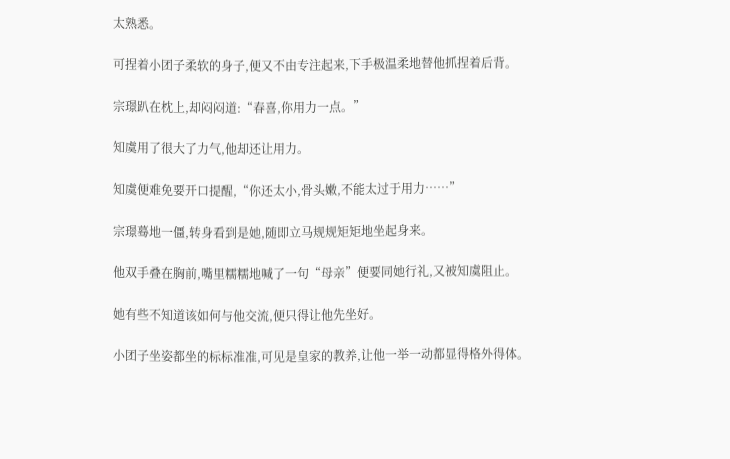太熟悉。

可捏着小团子柔软的身子,便又不由专注起来,下手极温柔地替他抓捏着后背。

宗璟趴在枕上,却闷闷道:“春喜,你用力一点。”

知虞用了很大了力气,他却还让用力。

知虞便难免要开口提醒,“你还太小,骨头嫩,不能太过于用力……”

宗璟蓦地一僵,转身看到是她,随即立马规规矩矩地坐起身来。

他双手叠在胸前,嘴里糯糯地喊了一句“母亲”便要同她行礼,又被知虞阻止。

她有些不知道该如何与他交流,便只得让他先坐好。

小团子坐姿都坐的标标准准,可见是皇家的教养,让他一举一动都显得格外得体。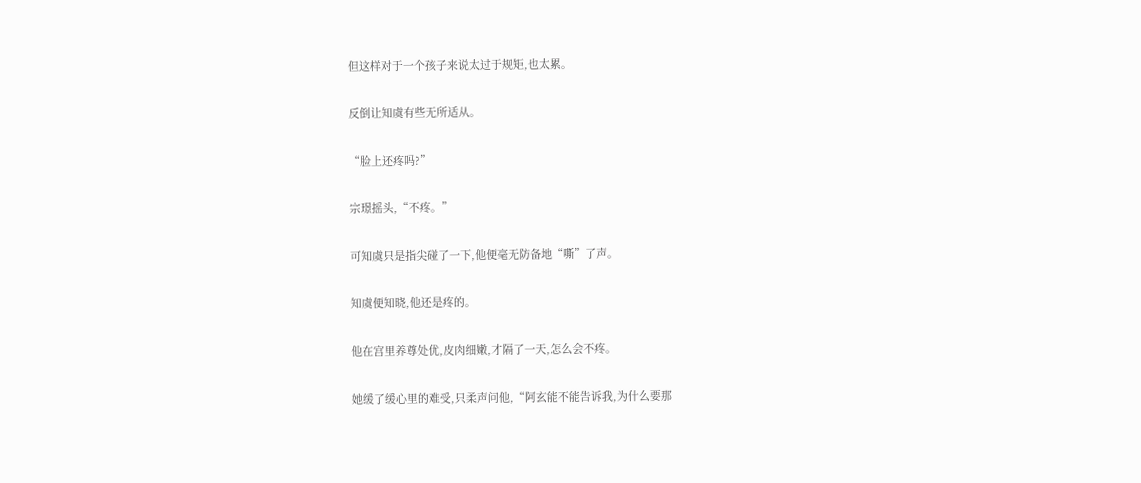但这样对于一个孩子来说太过于规矩,也太累。

反倒让知虞有些无所适从。

“脸上还疼吗?”

宗璟摇头,“不疼。”

可知虞只是指尖碰了一下,他便毫无防备地“嘶”了声。

知虞便知晓,他还是疼的。

他在宫里养尊处优,皮肉细嫩,才隔了一天,怎么会不疼。

她缓了缓心里的难受,只柔声问他,“阿玄能不能告诉我,为什么要那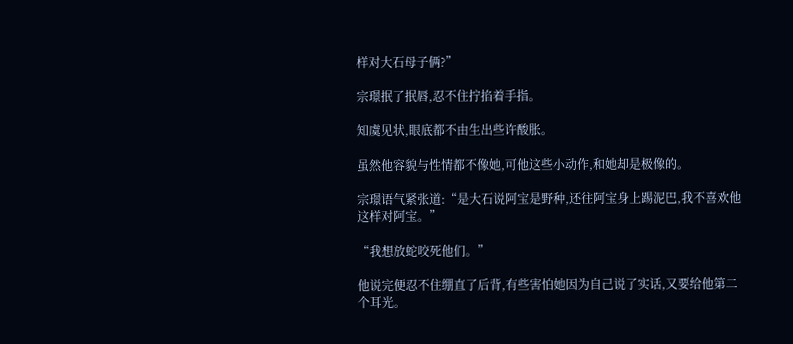样对大石母子俩?”

宗璟抿了抿唇,忍不住拧掐着手指。

知虞见状,眼底都不由生出些许酸胀。

虽然他容貌与性情都不像她,可他这些小动作,和她却是极像的。

宗璟语气紧张道:“是大石说阿宝是野种,还往阿宝身上踢泥巴,我不喜欢他这样对阿宝。”

“我想放蛇咬死他们。”

他说完便忍不住绷直了后背,有些害怕她因为自己说了实话,又要给他第二个耳光。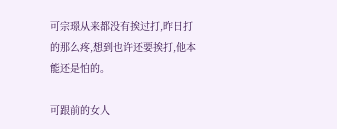可宗璟从来都没有挨过打,昨日打的那么疼,想到也许还要挨打,他本能还是怕的。

可跟前的女人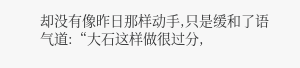却没有像昨日那样动手,只是缓和了语气道:“大石这样做很过分,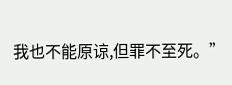我也不能原谅,但罪不至死。”